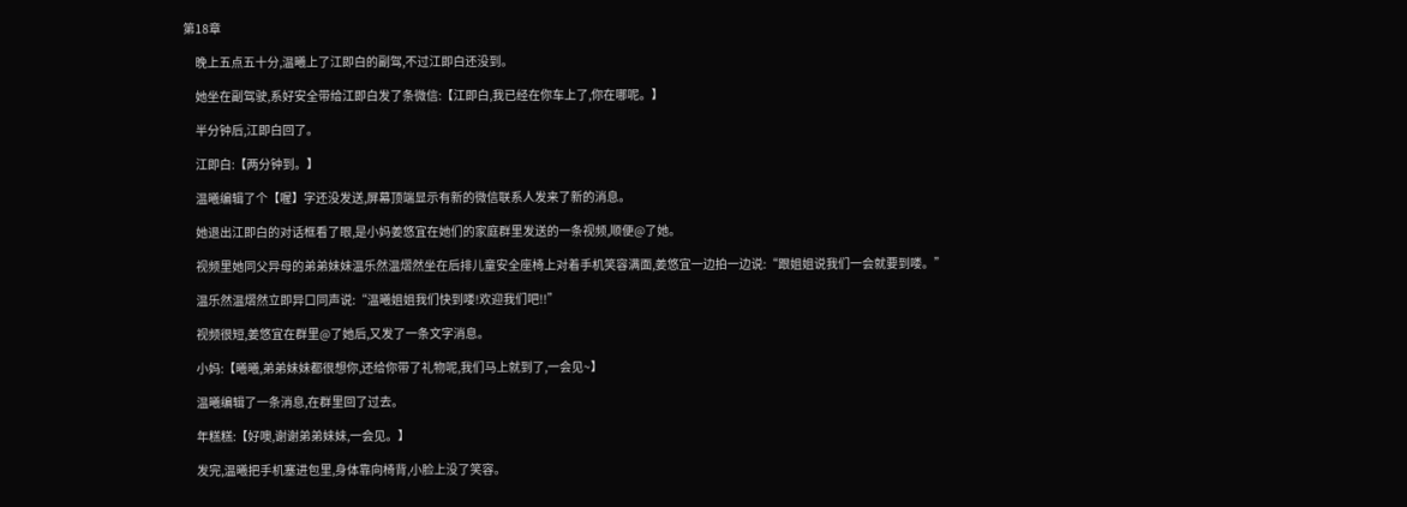第18章

    晚上五点五十分,温曦上了江即白的副驾,不过江即白还没到。

    她坐在副驾驶,系好安全带给江即白发了条微信:【江即白,我已经在你车上了,你在哪呢。】

    半分钟后,江即白回了。

    江即白:【两分钟到。】

    温曦编辑了个【喔】字还没发送,屏幕顶端显示有新的微信联系人发来了新的消息。

    她退出江即白的对话框看了眼,是小妈姜悠宜在她们的家庭群里发送的一条视频,顺便@了她。

    视频里她同父异母的弟弟妹妹温乐然温熠然坐在后排儿童安全座椅上对着手机笑容满面,姜悠宜一边拍一边说:“跟姐姐说我们一会就要到喽。”

    温乐然温熠然立即异口同声说:“温曦姐姐我们快到喽!欢迎我们吧!!”

    视频很短,姜悠宜在群里@了她后,又发了一条文字消息。

    小妈:【曦曦,弟弟妹妹都很想你,还给你带了礼物呢,我们马上就到了,一会见~】

    温曦编辑了一条消息,在群里回了过去。

    年糕糕:【好噢,谢谢弟弟妹妹,一会见。】

    发完,温曦把手机塞进包里,身体靠向椅背,小脸上没了笑容。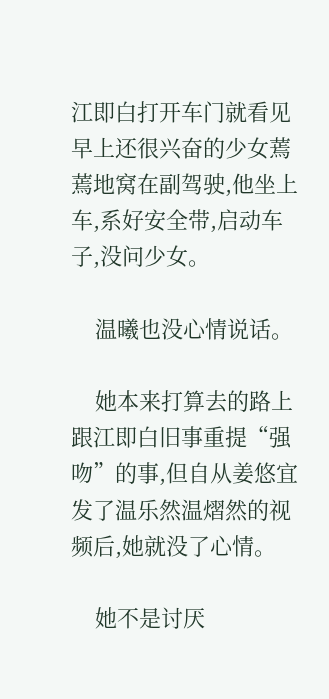江即白打开车门就看见早上还很兴奋的少女蔫蔫地窝在副驾驶,他坐上车,系好安全带,启动车子,没问少女。

    温曦也没心情说话。

    她本来打算去的路上跟江即白旧事重提“强吻”的事,但自从姜悠宜发了温乐然温熠然的视频后,她就没了心情。

    她不是讨厌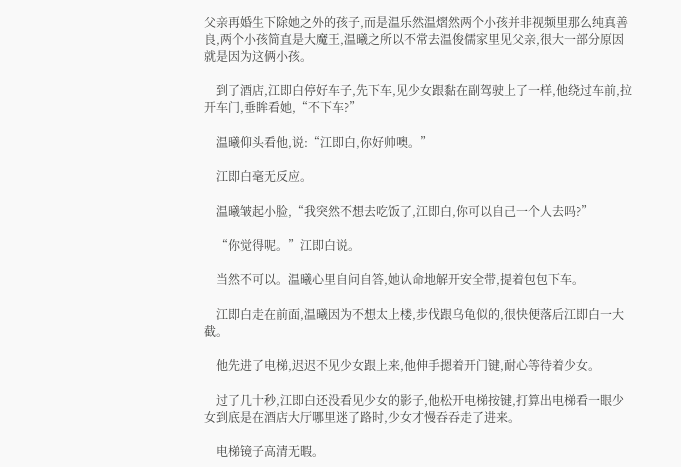父亲再婚生下除她之外的孩子,而是温乐然温熠然两个小孩并非视频里那么纯真善良,两个小孩简直是大魔王,温曦之所以不常去温俊儒家里见父亲,很大一部分原因就是因为这俩小孩。

    到了酒店,江即白停好车子,先下车,见少女跟黏在副驾驶上了一样,他绕过车前,拉开车门,垂眸看她,“不下车?”

    温曦仰头看他,说:“江即白,你好帅噢。”

    江即白毫无反应。

    温曦皱起小脸,“我突然不想去吃饭了,江即白,你可以自己一个人去吗?”

    “你觉得呢。”江即白说。

    当然不可以。温曦心里自问自答,她认命地解开安全带,提着包包下车。

    江即白走在前面,温曦因为不想太上楼,步伐跟乌龟似的,很快便落后江即白一大截。

    他先进了电梯,迟迟不见少女跟上来,他伸手摁着开门键,耐心等待着少女。

    过了几十秒,江即白还没看见少女的影子,他松开电梯按键,打算出电梯看一眼少女到底是在酒店大厅哪里迷了路时,少女才慢吞吞走了进来。

    电梯镜子高清无暇。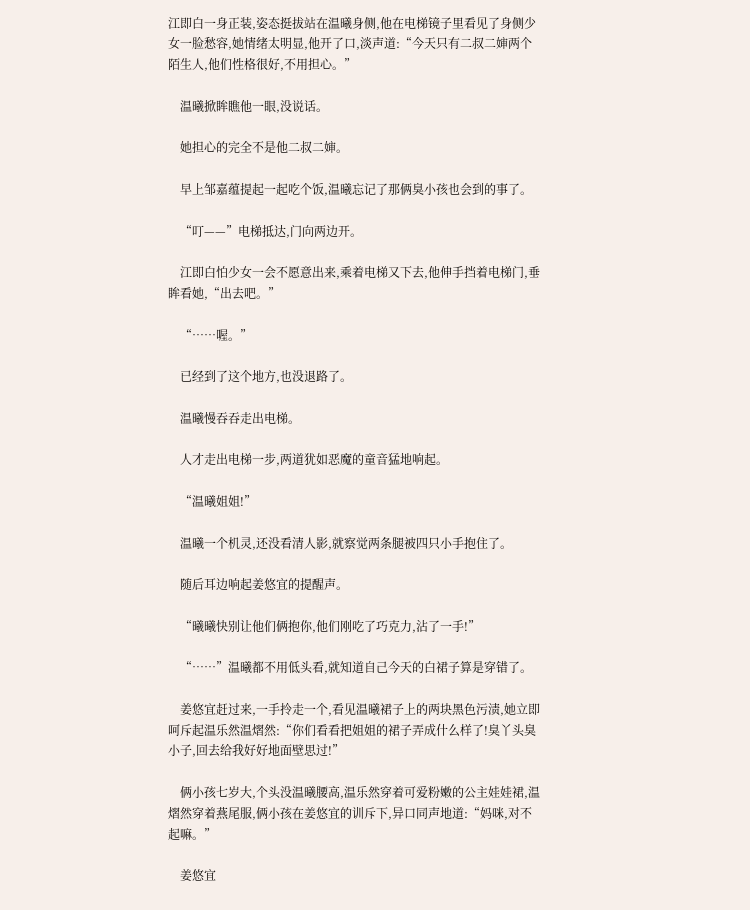江即白一身正装,姿态挺拔站在温曦身侧,他在电梯镜子里看见了身侧少女一脸愁容,她情绪太明显,他开了口,淡声道:“今天只有二叔二婶两个陌生人,他们性格很好,不用担心。”

    温曦掀眸瞧他一眼,没说话。

    她担心的完全不是他二叔二婶。

    早上邹嘉蕴提起一起吃个饭,温曦忘记了那俩臭小孩也会到的事了。

    “叮——”电梯抵达,门向两边开。

    江即白怕少女一会不愿意出来,乘着电梯又下去,他伸手挡着电梯门,垂眸看她,“出去吧。”

    “……喔。”

    已经到了这个地方,也没退路了。

    温曦慢吞吞走出电梯。

    人才走出电梯一步,两道犹如恶魔的童音猛地响起。

    “温曦姐姐!”

    温曦一个机灵,还没看清人影,就察觉两条腿被四只小手抱住了。

    随后耳边响起姜悠宜的提醒声。

    “曦曦快别让他们俩抱你,他们刚吃了巧克力,沾了一手!”

    “……”温曦都不用低头看,就知道自己今天的白裙子算是穿错了。

    姜悠宜赶过来,一手拎走一个,看见温曦裙子上的两块黑色污渍,她立即呵斥起温乐然温熠然:“你们看看把姐姐的裙子弄成什么样了!臭丫头臭小子,回去给我好好地面壁思过!”

    俩小孩七岁大,个头没温曦腰高,温乐然穿着可爱粉嫩的公主娃娃裙,温熠然穿着燕尾服,俩小孩在姜悠宜的训斥下,异口同声地道:“妈咪,对不起嘛。”

    姜悠宜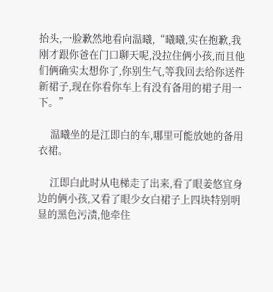抬头,一脸歉然地看向温曦,“曦曦,实在抱歉,我刚才跟你爸在门口聊天呢,没拉住俩小孩,而且他们俩确实太想你了,你别生气,等我回去给你送件新裙子,现在你看你车上有没有备用的裙子用一下。”

    温曦坐的是江即白的车,哪里可能放她的备用衣裙。

    江即白此时从电梯走了出来,看了眼姜悠宜身边的俩小孩,又看了眼少女白裙子上四块特别明显的黑色污渍,他牵住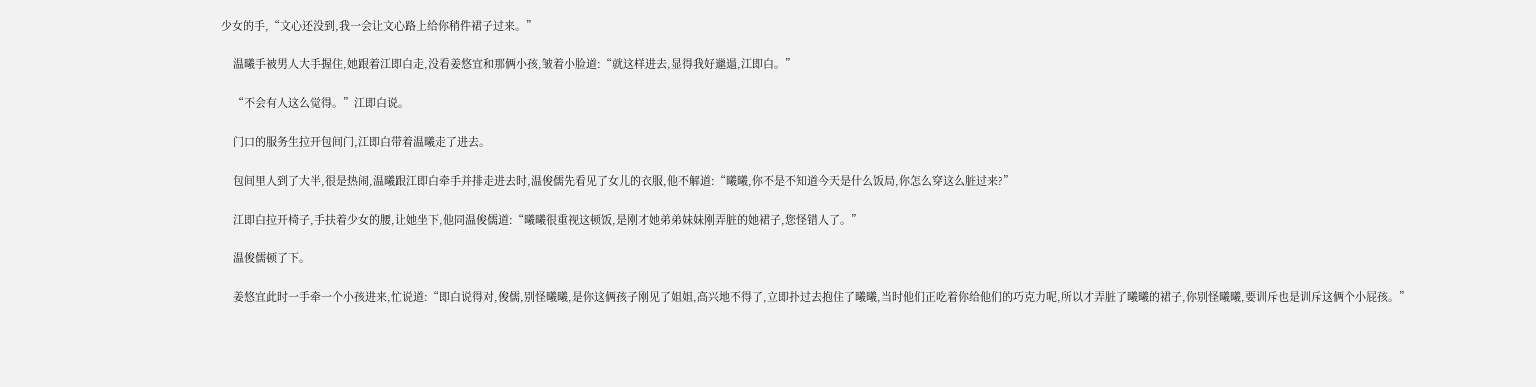少女的手,“文心还没到,我一会让文心路上给你稍件裙子过来。”

    温曦手被男人大手握住,她跟着江即白走,没看姜悠宜和那俩小孩,皱着小脸道:“就这样进去,显得我好邋遢,江即白。”

    “不会有人这么觉得。”江即白说。

    门口的服务生拉开包间门,江即白带着温曦走了进去。

    包间里人到了大半,很是热闹,温曦跟江即白牵手并排走进去时,温俊儒先看见了女儿的衣服,他不解道:“曦曦,你不是不知道今天是什么饭局,你怎么穿这么脏过来?”

    江即白拉开椅子,手扶着少女的腰,让她坐下,他同温俊儒道:“曦曦很重视这顿饭,是刚才她弟弟妹妹刚弄脏的她裙子,您怪错人了。”

    温俊儒顿了下。

    姜悠宜此时一手牵一个小孩进来,忙说道:“即白说得对,俊儒,别怪曦曦,是你这俩孩子刚见了姐姐,高兴地不得了,立即扑过去抱住了曦曦,当时他们正吃着你给他们的巧克力呢,所以才弄脏了曦曦的裙子,你别怪曦曦,要训斥也是训斥这俩个小屁孩。”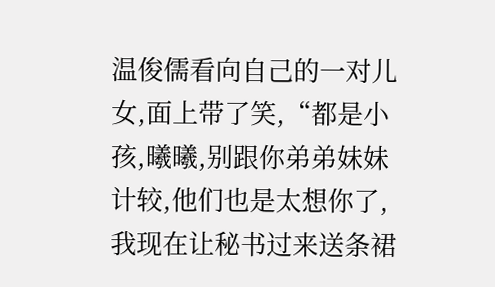温俊儒看向自己的一对儿女,面上带了笑,“都是小孩,曦曦,别跟你弟弟妹妹计较,他们也是太想你了,我现在让秘书过来送条裙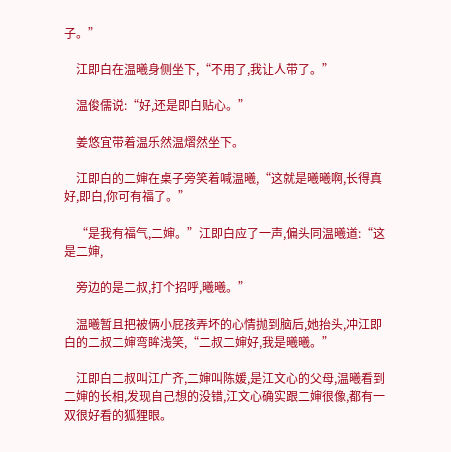子。”

    江即白在温曦身侧坐下,“不用了,我让人带了。”

    温俊儒说:“好,还是即白贴心。”

    姜悠宜带着温乐然温熠然坐下。

    江即白的二婶在桌子旁笑着喊温曦,“这就是曦曦啊,长得真好,即白,你可有福了。”

    “是我有福气,二婶。”江即白应了一声,偏头同温曦道:“这是二婶,

    旁边的是二叔,打个招呼,曦曦。”

    温曦暂且把被俩小屁孩弄坏的心情抛到脑后,她抬头,冲江即白的二叔二婶弯眸浅笑,“二叔二婶好,我是曦曦。”

    江即白二叔叫江广齐,二婶叫陈媛,是江文心的父母,温曦看到二婶的长相,发现自己想的没错,江文心确实跟二婶很像,都有一双很好看的狐狸眼。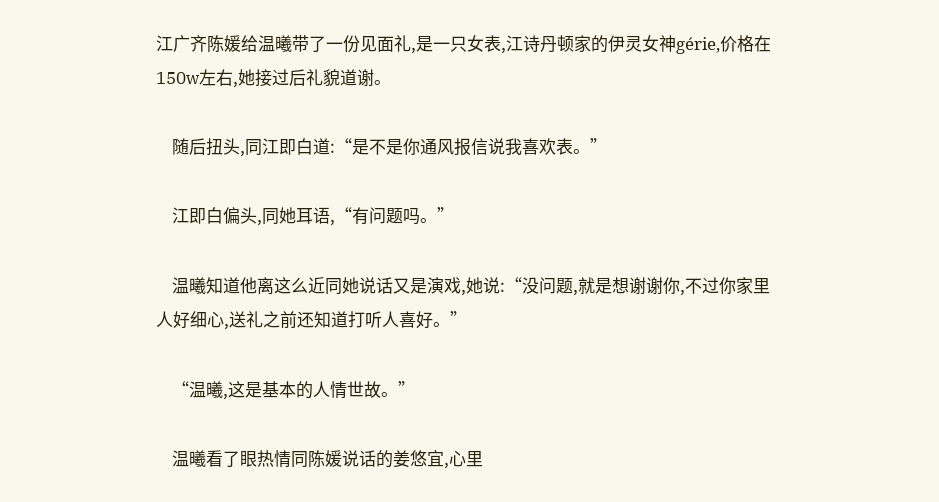江广齐陈媛给温曦带了一份见面礼,是一只女表,江诗丹顿家的伊灵女神gérie,价格在150w左右,她接过后礼貌道谢。

    随后扭头,同江即白道:“是不是你通风报信说我喜欢表。”

    江即白偏头,同她耳语,“有问题吗。”

    温曦知道他离这么近同她说话又是演戏,她说:“没问题,就是想谢谢你,不过你家里人好细心,送礼之前还知道打听人喜好。”

    “温曦,这是基本的人情世故。”

    温曦看了眼热情同陈媛说话的姜悠宜,心里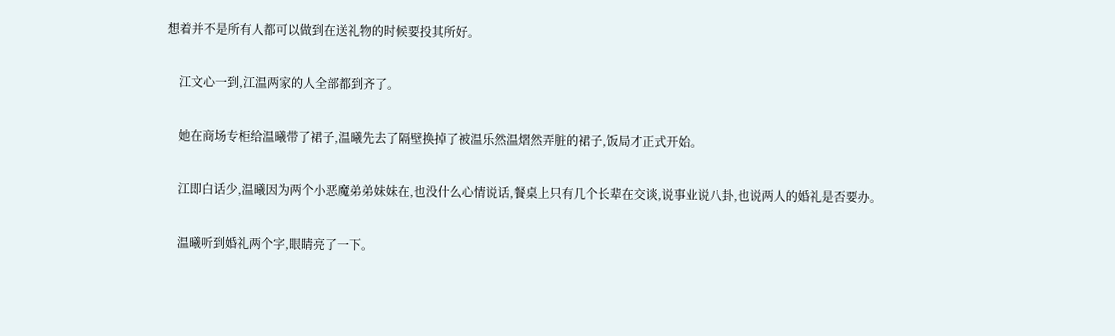想着并不是所有人都可以做到在送礼物的时候要投其所好。

    江文心一到,江温两家的人全部都到齐了。

    她在商场专柜给温曦带了裙子,温曦先去了隔壁换掉了被温乐然温熠然弄脏的裙子,饭局才正式开始。

    江即白话少,温曦因为两个小恶魔弟弟妹妹在,也没什么心情说话,餐桌上只有几个长辈在交谈,说事业说八卦,也说两人的婚礼是否要办。

    温曦听到婚礼两个字,眼睛亮了一下。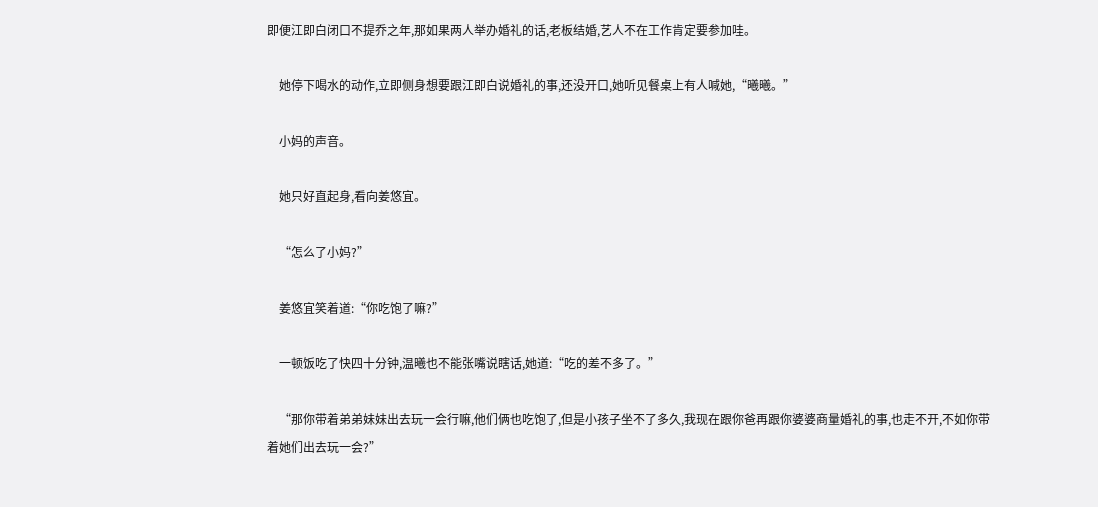即便江即白闭口不提乔之年,那如果两人举办婚礼的话,老板结婚,艺人不在工作肯定要参加哇。

    她停下喝水的动作,立即侧身想要跟江即白说婚礼的事,还没开口,她听见餐桌上有人喊她,“曦曦。”

    小妈的声音。

    她只好直起身,看向姜悠宜。

    “怎么了小妈?”

    姜悠宜笑着道:“你吃饱了嘛?”

    一顿饭吃了快四十分钟,温曦也不能张嘴说瞎话,她道:“吃的差不多了。”

    “那你带着弟弟妹妹出去玩一会行嘛,他们俩也吃饱了,但是小孩子坐不了多久,我现在跟你爸再跟你婆婆商量婚礼的事,也走不开,不如你带着她们出去玩一会?”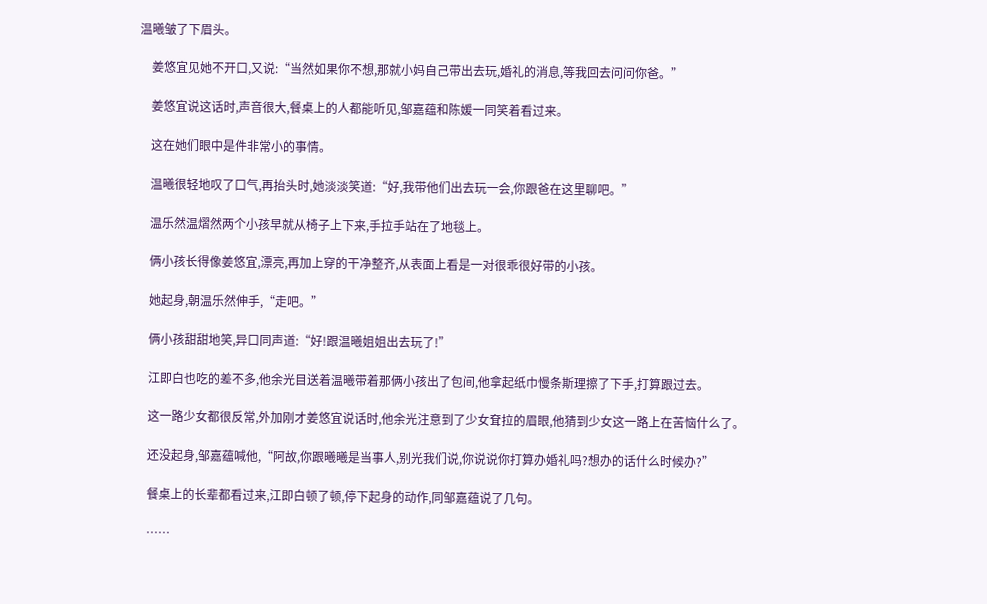温曦皱了下眉头。

    姜悠宜见她不开口,又说:“当然如果你不想,那就小妈自己带出去玩,婚礼的消息,等我回去问问你爸。”

    姜悠宜说这话时,声音很大,餐桌上的人都能听见,邹嘉蕴和陈媛一同笑着看过来。

    这在她们眼中是件非常小的事情。

    温曦很轻地叹了口气,再抬头时,她淡淡笑道:“好,我带他们出去玩一会,你跟爸在这里聊吧。”

    温乐然温熠然两个小孩早就从椅子上下来,手拉手站在了地毯上。

    俩小孩长得像姜悠宜,漂亮,再加上穿的干净整齐,从表面上看是一对很乖很好带的小孩。

    她起身,朝温乐然伸手,“走吧。”

    俩小孩甜甜地笑,异口同声道:“好!跟温曦姐姐出去玩了!”

    江即白也吃的差不多,他余光目送着温曦带着那俩小孩出了包间,他拿起纸巾慢条斯理擦了下手,打算跟过去。

    这一路少女都很反常,外加刚才姜悠宜说话时,他余光注意到了少女耷拉的眉眼,他猜到少女这一路上在苦恼什么了。

    还没起身,邹嘉蕴喊他,“阿故,你跟曦曦是当事人,别光我们说,你说说你打算办婚礼吗?想办的话什么时候办?”

    餐桌上的长辈都看过来,江即白顿了顿,停下起身的动作,同邹嘉蕴说了几句。

    ……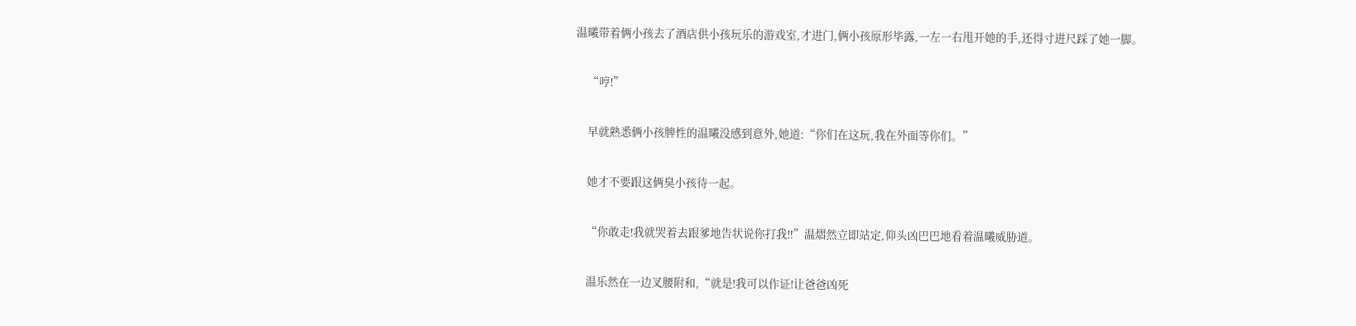温曦带着俩小孩去了酒店供小孩玩乐的游戏室,才进门,俩小孩原形毕露,一左一右甩开她的手,还得寸进尺踩了她一脚。

    “哼!”

    早就熟悉俩小孩脾性的温曦没感到意外,她道:“你们在这玩,我在外面等你们。”

    她才不要跟这俩臭小孩待一起。

    “你敢走!我就哭着去跟爹地告状说你打我!!”温熠然立即站定,仰头凶巴巴地看着温曦威胁道。

    温乐然在一边叉腰附和,“就是!我可以作证!让爸爸凶死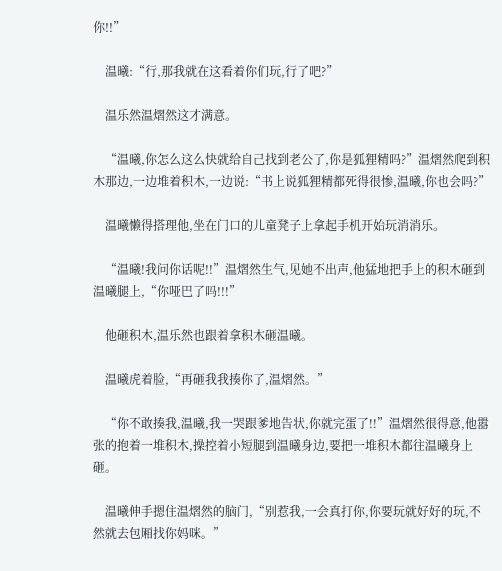你!!”

    温曦:“行,那我就在这看着你们玩,行了吧?”

    温乐然温熠然这才满意。

    “温曦,你怎么这么快就给自己找到老公了,你是狐狸精吗?”温熠然爬到积木那边,一边堆着积木,一边说:“书上说狐狸精都死得很惨,温曦,你也会吗?”

    温曦懒得搭理他,坐在门口的儿童凳子上拿起手机开始玩消消乐。

    “温曦!我问你话呢!!”温熠然生气,见她不出声,他猛地把手上的积木砸到温曦腿上,“你哑巴了吗!!!”

    他砸积木,温乐然也跟着拿积木砸温曦。

    温曦虎着脸,“再砸我我揍你了,温熠然。”

    “你不敢揍我,温曦,我一哭跟爹地告状,你就完蛋了!!”温熠然很得意,他嚣张的抱着一堆积木,操控着小短腿到温曦身边,要把一堆积木都往温曦身上砸。

    温曦伸手摁住温熠然的脑门,“别惹我,一会真打你,你要玩就好好的玩,不然就去包厢找你妈咪。”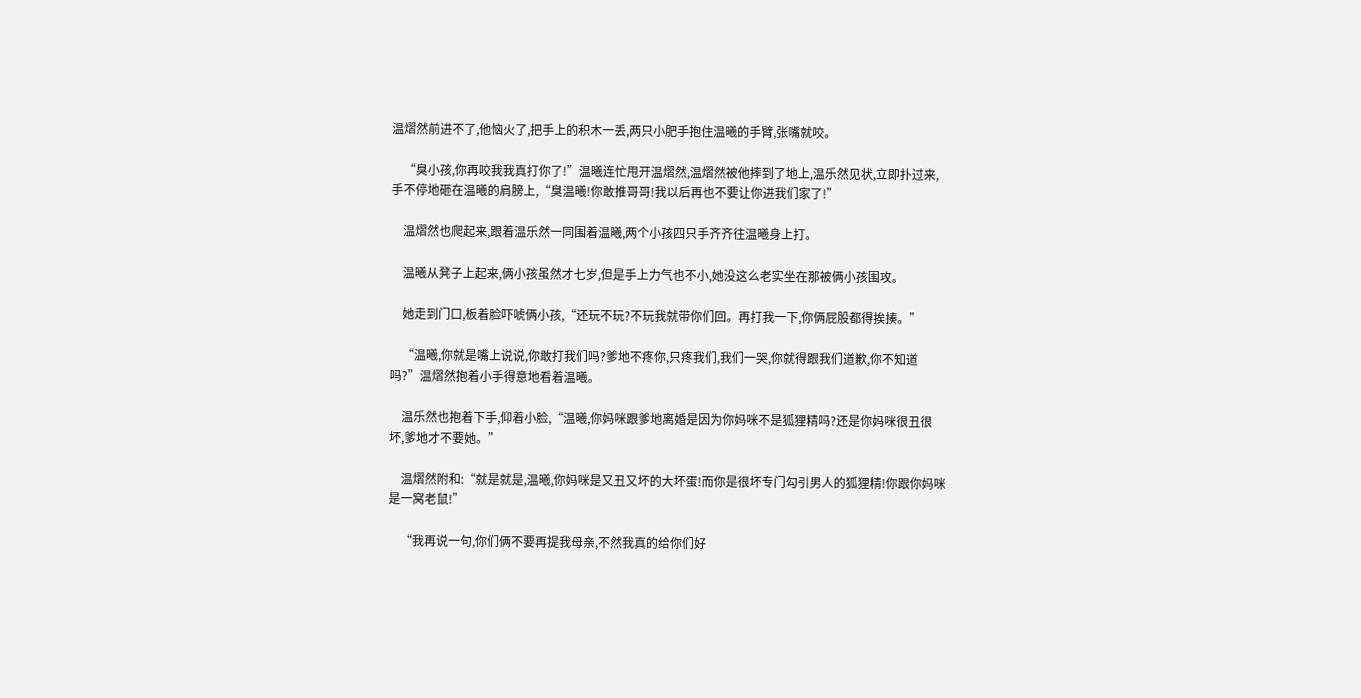温熠然前进不了,他恼火了,把手上的积木一丢,两只小肥手抱住温曦的手臂,张嘴就咬。

    “臭小孩,你再咬我我真打你了!”温曦连忙甩开温熠然,温熠然被他摔到了地上,温乐然见状,立即扑过来,手不停地砸在温曦的肩膀上,“臭温曦!你敢推哥哥!我以后再也不要让你进我们家了!”

    温熠然也爬起来,跟着温乐然一同围着温曦,两个小孩四只手齐齐往温曦身上打。

    温曦从凳子上起来,俩小孩虽然才七岁,但是手上力气也不小,她没这么老实坐在那被俩小孩围攻。

    她走到门口,板着脸吓唬俩小孩,“还玩不玩?不玩我就带你们回。再打我一下,你俩屁股都得挨揍。”

    “温曦,你就是嘴上说说,你敢打我们吗?爹地不疼你,只疼我们,我们一哭,你就得跟我们道歉,你不知道吗?”温熠然抱着小手得意地看着温曦。

    温乐然也抱着下手,仰着小脸,“温曦,你妈咪跟爹地离婚是因为你妈咪不是狐狸精吗?还是你妈咪很丑很坏,爹地才不要她。”

    温熠然附和:“就是就是,温曦,你妈咪是又丑又坏的大坏蛋!而你是很坏专门勾引男人的狐狸精!你跟你妈咪是一窝老鼠!”

    “我再说一句,你们俩不要再提我母亲,不然我真的给你们好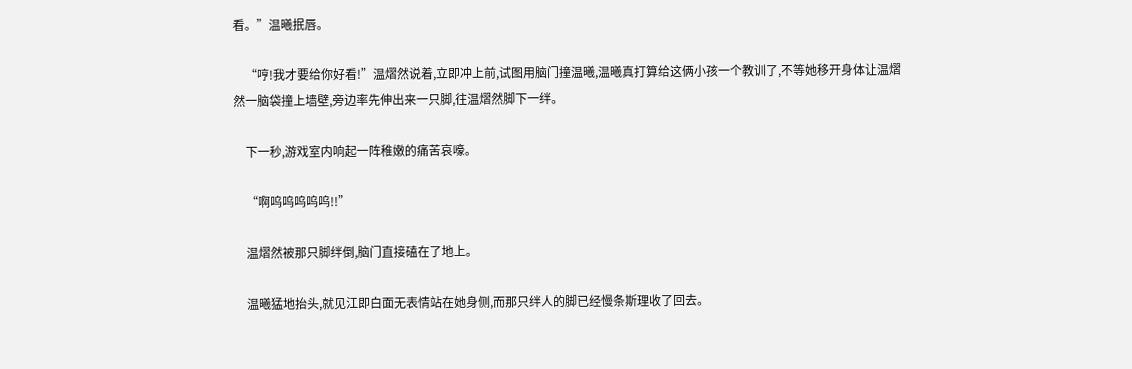看。”温曦抿唇。

    “哼!我才要给你好看!”温熠然说着,立即冲上前,试图用脑门撞温曦,温曦真打算给这俩小孩一个教训了,不等她移开身体让温熠然一脑袋撞上墙壁,旁边率先伸出来一只脚,往温熠然脚下一绊。

    下一秒,游戏室内响起一阵稚嫩的痛苦哀嚎。

    “啊呜呜呜呜呜!!”

    温熠然被那只脚绊倒,脑门直接磕在了地上。

    温曦猛地抬头,就见江即白面无表情站在她身侧,而那只绊人的脚已经慢条斯理收了回去。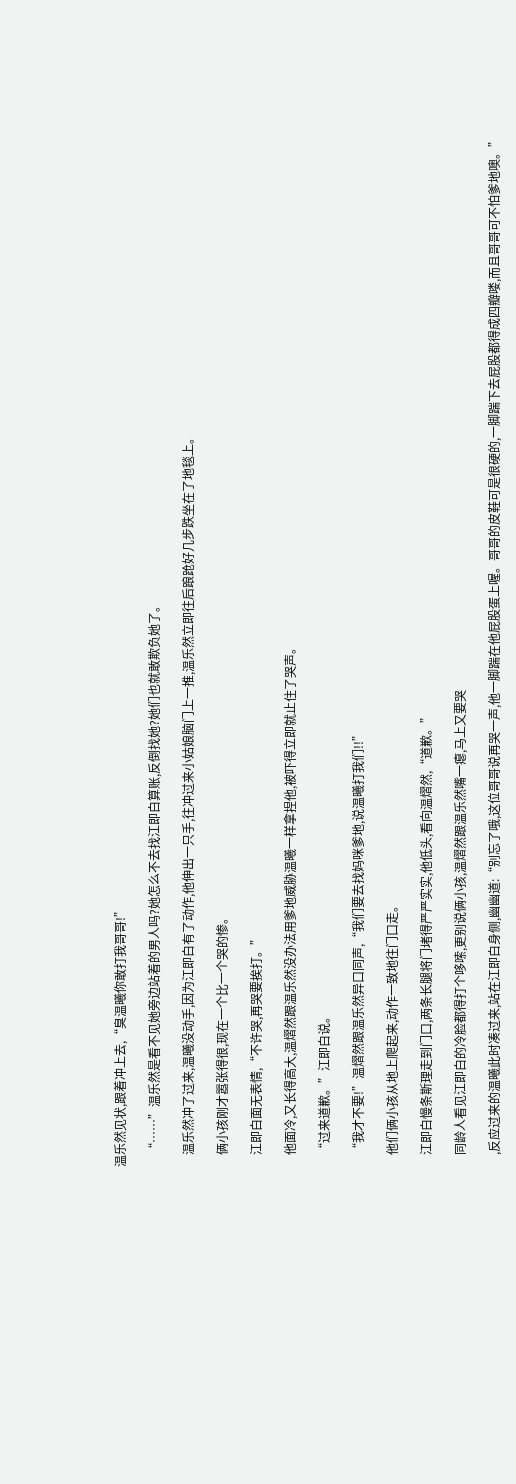温乐然见状,跟着冲上去,“臭温曦你敢打我哥哥!”

    “……”温乐然是看不见她旁边站着的男人吗?她怎么不去找江即白算账,反倒找她?她们也就敢欺负她了。

    温乐然冲了过来,温曦没动手,因为江即白有了动作,他伸出一只手,往冲过来小姑娘脑门上一推,温乐然立即往后踉跄好几步跌坐在了地毯上。

    俩小孩刚才嚣张得很,现在一个比一个哭的惨。

    江即白面无表情,“不许哭,再哭要挨打。”

    他面冷,又长得高大,温熠然跟温乐然没办法用爹地威胁温曦一样拿捏他,被吓得立即就止住了哭声。

    “过来道歉。”江即白说。

    “我才不要!”温熠然跟温乐然异口同声,“我们要去找妈咪爹地,说温曦打我们!!”

    他们俩小孩从地上爬起来,动作一致地往门口走。

    江即白慢条斯理走到门口,两条长腿将门堵得严严实实,他低头,看向温熠然,“道歉。”

    同龄人看见江即白的冷脸都得打个哆嗦,更别说俩小孩,温熠然跟温乐然嘴一瘪,马上又要哭

    ,反应过来的温曦此时凑过来,站在江即白身侧,幽幽道:“别忘了哦,这位哥哥说再哭一声,他一脚踹在他屁股蛋上喔。哥哥的皮鞋可是很硬的,一脚踹下去屁股都得成四瓣喽,而且哥哥可不怕爹地噢。”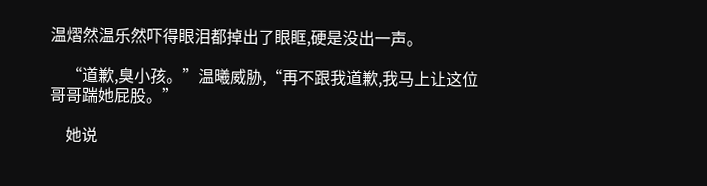温熠然温乐然吓得眼泪都掉出了眼眶,硬是没出一声。

    “道歉,臭小孩。”温曦威胁,“再不跟我道歉,我马上让这位哥哥踹她屁股。”

    她说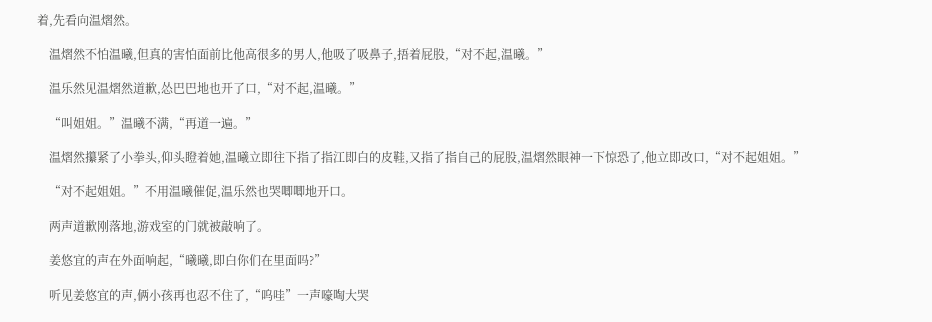着,先看向温熠然。

    温熠然不怕温曦,但真的害怕面前比他高很多的男人,他吸了吸鼻子,捂着屁股,“对不起,温曦。”

    温乐然见温熠然道歉,怂巴巴地也开了口,“对不起,温曦。”

    “叫姐姐。”温曦不满,“再道一遍。”

    温熠然攥紧了小拳头,仰头瞪着她,温曦立即往下指了指江即白的皮鞋,又指了指自己的屁股,温熠然眼神一下惊恐了,他立即改口,“对不起姐姐。”

    “对不起姐姐。”不用温曦催促,温乐然也哭唧唧地开口。

    两声道歉刚落地,游戏室的门就被敲响了。

    姜悠宜的声在外面响起,“曦曦,即白你们在里面吗?”

    听见姜悠宜的声,俩小孩再也忍不住了,“呜哇”一声嚎啕大哭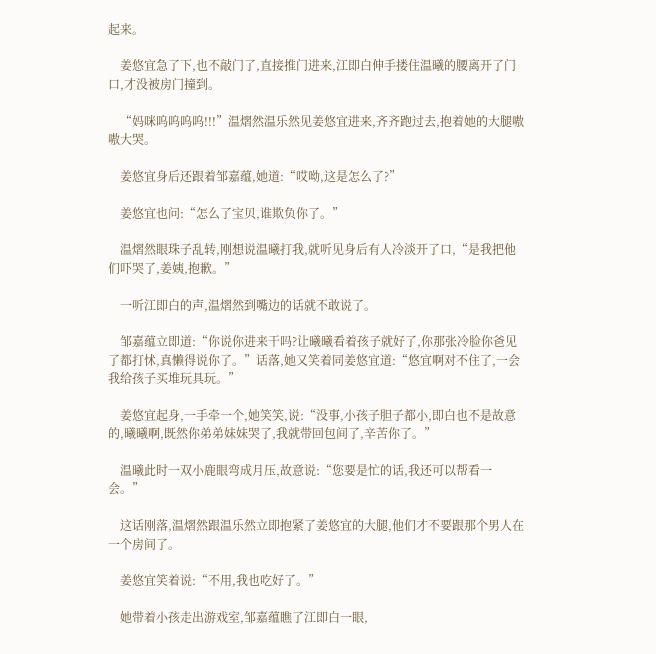起来。

    姜悠宜急了下,也不敲门了,直接推门进来,江即白伸手搂住温曦的腰离开了门口,才没被房门撞到。

    “妈咪呜呜呜呜!!!”温熠然温乐然见姜悠宜进来,齐齐跑过去,抱着她的大腿嗷嗷大哭。

    姜悠宜身后还跟着邹嘉蕴,她道:“哎呦,这是怎么了?”

    姜悠宜也问:“怎么了宝贝,谁欺负你了。”

    温熠然眼珠子乱转,刚想说温曦打我,就听见身后有人冷淡开了口,“是我把他们吓哭了,姜姨,抱歉。”

    一听江即白的声,温熠然到嘴边的话就不敢说了。

    邹嘉蕴立即道:“你说你进来干吗?让曦曦看着孩子就好了,你那张冷脸你爸见了都打怵,真懒得说你了。”话落,她又笑着同姜悠宜道:“悠宜啊对不住了,一会我给孩子买堆玩具玩。”

    姜悠宜起身,一手牵一个,她笑笑,说:“没事,小孩子胆子都小,即白也不是故意的,曦曦啊,既然你弟弟妹妹哭了,我就带回包间了,辛苦你了。”

    温曦此时一双小鹿眼弯成月压,故意说:“您要是忙的话,我还可以帮看一会。”

    这话刚落,温熠然跟温乐然立即抱紧了姜悠宜的大腿,他们才不要跟那个男人在一个房间了。

    姜悠宜笑着说:“不用,我也吃好了。”

    她带着小孩走出游戏室,邹嘉蕴瞧了江即白一眼,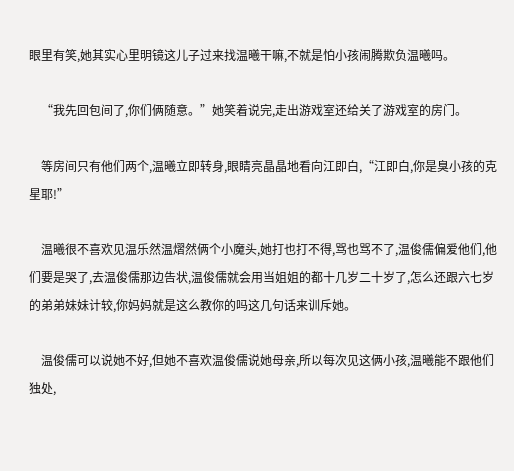眼里有笑,她其实心里明镜这儿子过来找温曦干嘛,不就是怕小孩闹腾欺负温曦吗。

    “我先回包间了,你们俩随意。”她笑着说完,走出游戏室还给关了游戏室的房门。

    等房间只有他们两个,温曦立即转身,眼睛亮晶晶地看向江即白,“江即白,你是臭小孩的克星耶!”

    温曦很不喜欢见温乐然温熠然俩个小魔头,她打也打不得,骂也骂不了,温俊儒偏爱他们,他们要是哭了,去温俊儒那边告状,温俊儒就会用当姐姐的都十几岁二十岁了,怎么还跟六七岁的弟弟妹妹计较,你妈妈就是这么教你的吗这几句话来训斥她。

    温俊儒可以说她不好,但她不喜欢温俊儒说她母亲,所以每次见这俩小孩,温曦能不跟他们独处,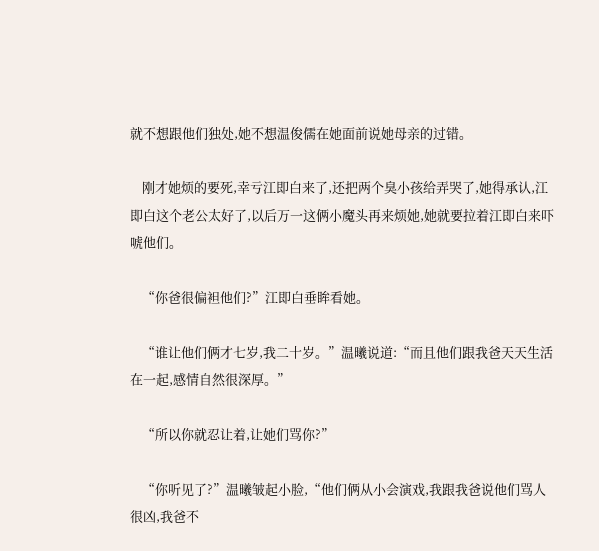就不想跟他们独处,她不想温俊儒在她面前说她母亲的过错。

    刚才她烦的要死,幸亏江即白来了,还把两个臭小孩给弄哭了,她得承认,江即白这个老公太好了,以后万一这俩小魔头再来烦她,她就要拉着江即白来吓唬他们。

    “你爸很偏袒他们?”江即白垂眸看她。

    “谁让他们俩才七岁,我二十岁。”温曦说道:“而且他们跟我爸天天生活在一起,感情自然很深厚。”

    “所以你就忍让着,让她们骂你?”

    “你听见了?”温曦皱起小脸,“他们俩从小会演戏,我跟我爸说他们骂人很凶,我爸不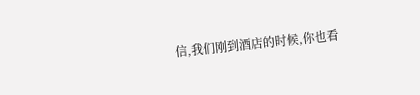信,我们刚到酒店的时候,你也看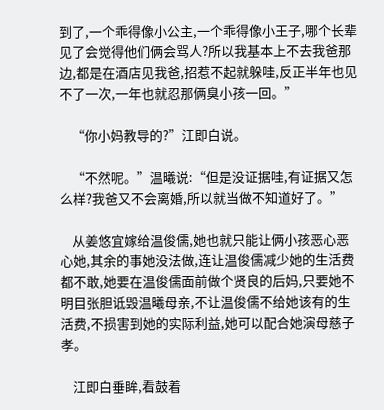到了,一个乖得像小公主,一个乖得像小王子,哪个长辈见了会觉得他们俩会骂人?所以我基本上不去我爸那边,都是在酒店见我爸,招惹不起就躲哇,反正半年也见不了一次,一年也就忍那俩臭小孩一回。”

    “你小妈教导的?”江即白说。

    “不然呢。”温曦说:“但是没证据哇,有证据又怎么样?我爸又不会离婚,所以就当做不知道好了。”

    从姜悠宜嫁给温俊儒,她也就只能让俩小孩恶心恶心她,其余的事她没法做,连让温俊儒减少她的生活费都不敢,她要在温俊儒面前做个贤良的后妈,只要她不明目张胆诋毁温曦母亲,不让温俊儒不给她该有的生活费,不损害到她的实际利益,她可以配合她演母慈子孝。

    江即白垂眸,看鼓着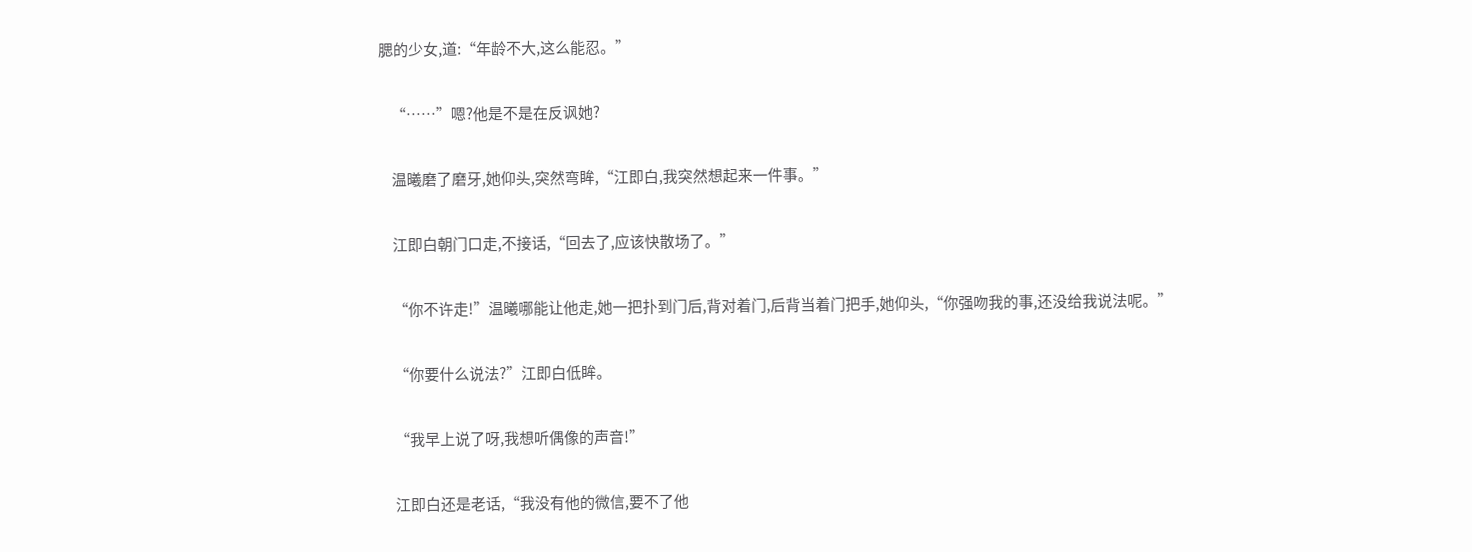腮的少女,道:“年龄不大,这么能忍。”

    “……”嗯?他是不是在反讽她?

    温曦磨了磨牙,她仰头,突然弯眸,“江即白,我突然想起来一件事。”

    江即白朝门口走,不接话,“回去了,应该快散场了。”

    “你不许走!”温曦哪能让他走,她一把扑到门后,背对着门,后背当着门把手,她仰头,“你强吻我的事,还没给我说法呢。”

    “你要什么说法?”江即白低眸。

    “我早上说了呀,我想听偶像的声音!”

    江即白还是老话,“我没有他的微信,要不了他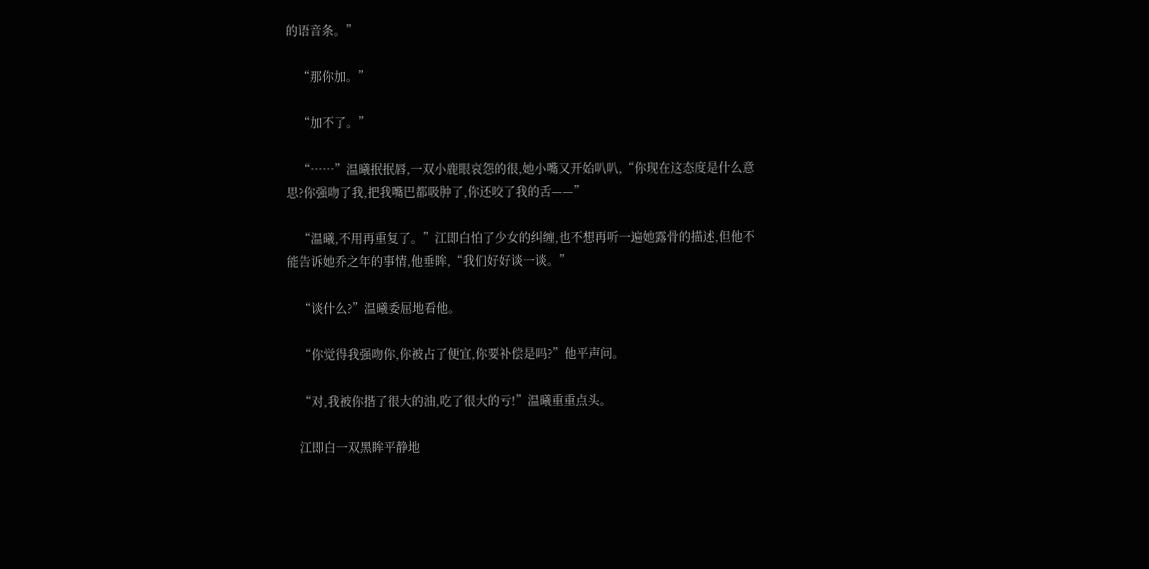的语音条。”

    “那你加。”

    “加不了。”

    “……”温曦抿抿唇,一双小鹿眼哀怨的很,她小嘴又开始叭叭,“你现在这态度是什么意思?你强吻了我,把我嘴巴都吸肿了,你还咬了我的舌——”

    “温曦,不用再重复了。”江即白怕了少女的纠缠,也不想再听一遍她露骨的描述,但他不能告诉她乔之年的事情,他垂眸,“我们好好谈一谈。”

    “谈什么?”温曦委屈地看他。

    “你觉得我强吻你,你被占了便宜,你要补偿是吗?”他平声问。

    “对,我被你揩了很大的油,吃了很大的亏!”温曦重重点头。

    江即白一双黑眸平静地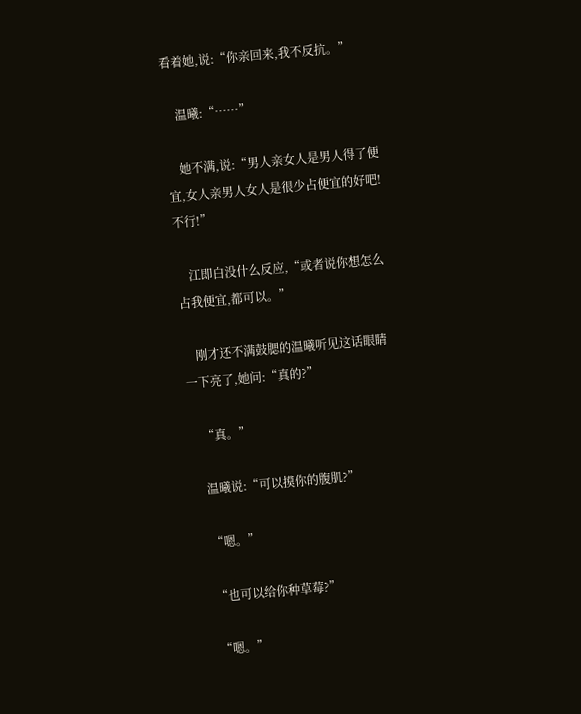看着她,说:“你亲回来,我不反抗。”

    温曦:“……”

    她不满,说:“男人亲女人是男人得了便宜,女人亲男人女人是很少占便宜的好吧!不行!”

    江即白没什么反应,“或者说你想怎么占我便宜,都可以。”

    刚才还不满鼓腮的温曦听见这话眼睛一下亮了,她问:“真的?”

    “真。”

    温曦说:“可以摸你的腹肌?”

    “嗯。”

    “也可以给你种草莓?”

    “嗯。”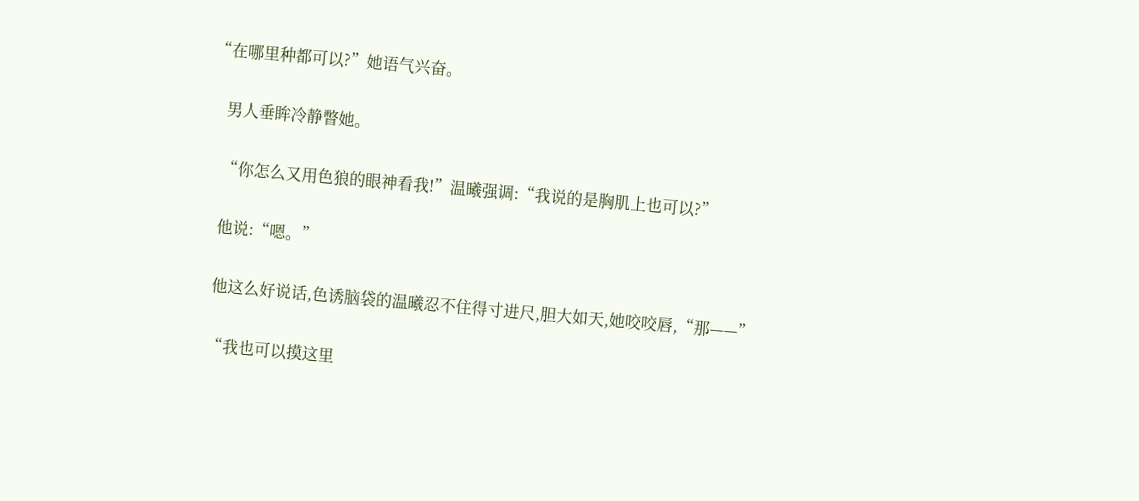“在哪里种都可以?”她语气兴奋。

    男人垂眸冷静瞥她。

    “你怎么又用色狼的眼神看我!”温曦强调:“我说的是胸肌上也可以?”

    他说:“嗯。”

    他这么好说话,色诱脑袋的温曦忍不住得寸进尺,胆大如天,她咬咬唇,“那——”

    “我也可以摸这里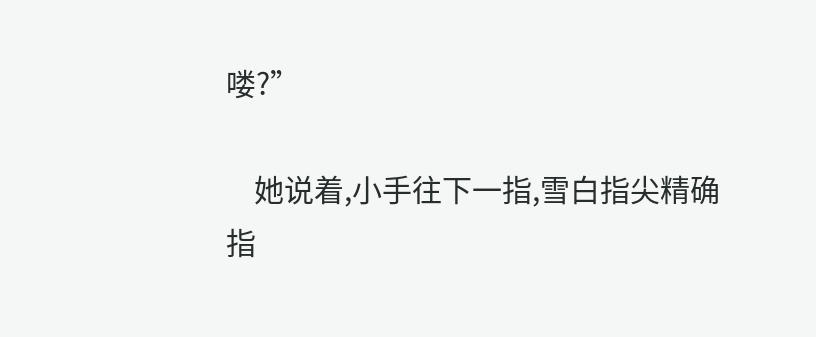喽?”

    她说着,小手往下一指,雪白指尖精确指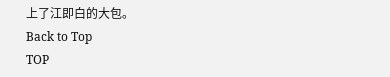上了江即白的大包。
Back to Top
TOP